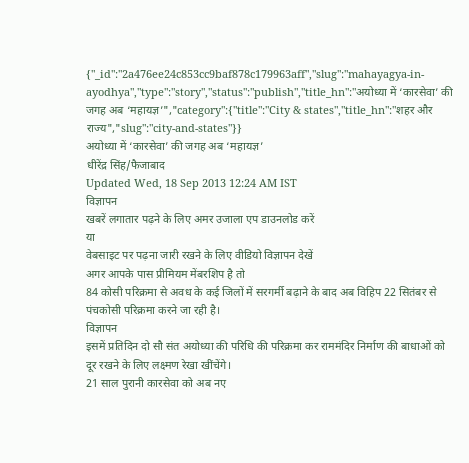{"_id":"2a476ee24c853cc9baf878c179963aff","slug":"mahayagya-in-ayodhya","type":"story","status":"publish","title_hn":"अयोध्या में ‘कारसेवा’ की जगह अब ‘महायज्ञ’","category":{"title":"City & states","title_hn":"शहर और राज्य","slug":"city-and-states"}}
अयोध्या में ‘कारसेवा’ की जगह अब ‘महायज्ञ’
धीरेंद्र सिंह/फैजाबाद
Updated Wed, 18 Sep 2013 12:24 AM IST
विज्ञापन
खबरें लगातार पढ़ने के लिए अमर उजाला एप डाउनलोड करें
या
वेबसाइट पर पढ़ना जारी रखने के लिए वीडियो विज्ञापन देखें
अगर आपके पास प्रीमियम मेंबरशिप है तो
84 कोसी परिक्रमा से अवध के कई जिलों में सरगर्मी बढ़ाने के बाद अब विहिप 22 सितंबर से पंचकोसी परिक्रमा करने जा रही है।
विज्ञापन
इसमें प्रतिदिन दो सौ संत अयोध्या की परिधि की परिक्रमा कर राममंदिर निर्माण की बाधाओं को दूर रखने के लिए लक्ष्मण रेखा खींचेंगे।
21 साल पुरानी कारसेवा को अब नए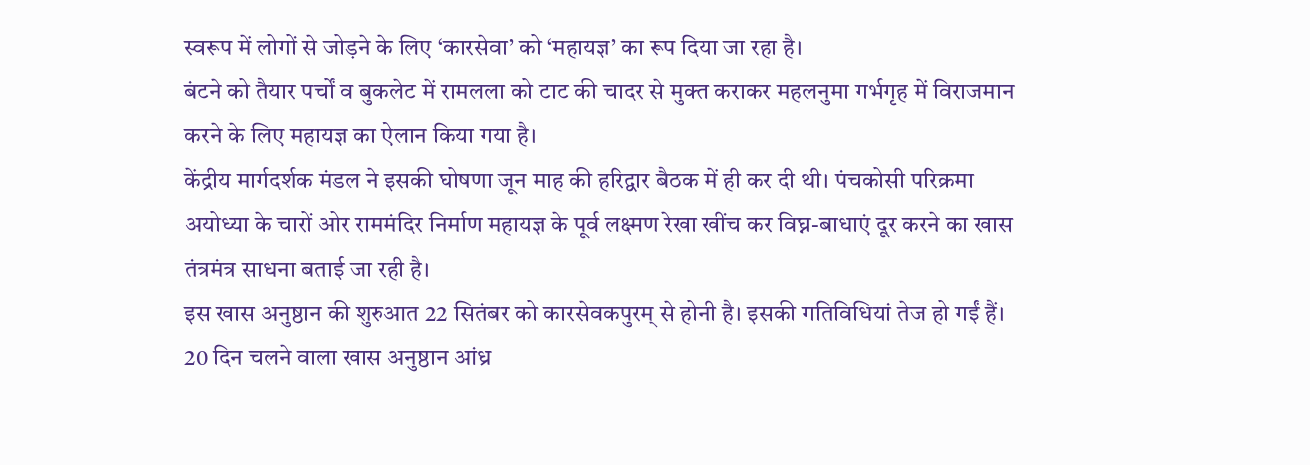स्वरूप में लोगों से जोड़ने के लिए ‘कारसेवा’ को ‘महायज्ञ’ का रूप दिया जा रहा है।
बंटने को तैयार पर्चों व बुकलेट में रामलला को टाट की चादर से मुक्त कराकर महलनुमा गर्भगृह में विराजमान करने के लिए महायज्ञ का ऐलान किया गया है।
केंद्रीय मार्गदर्शक मंडल ने इसकी घोषणा जून माह की हरिद्वार बैठक में ही कर दी थी। पंचकोसी परिक्रमा अयोध्या के चारों ओर राममंदिर निर्माण महायज्ञ के पूर्व लक्ष्मण रेखा खींच कर विघ्न-बाधाएं दूर करने का खास तंत्रमंत्र साधना बताई जा रही है।
इस खास अनुष्ठान की शुरुआत 22 सितंबर को कारसेवकपुरम् से होनी है। इसकी गतिविधियां तेज हो गईं हैं। 20 दिन चलने वाला खास अनुष्ठान आंध्र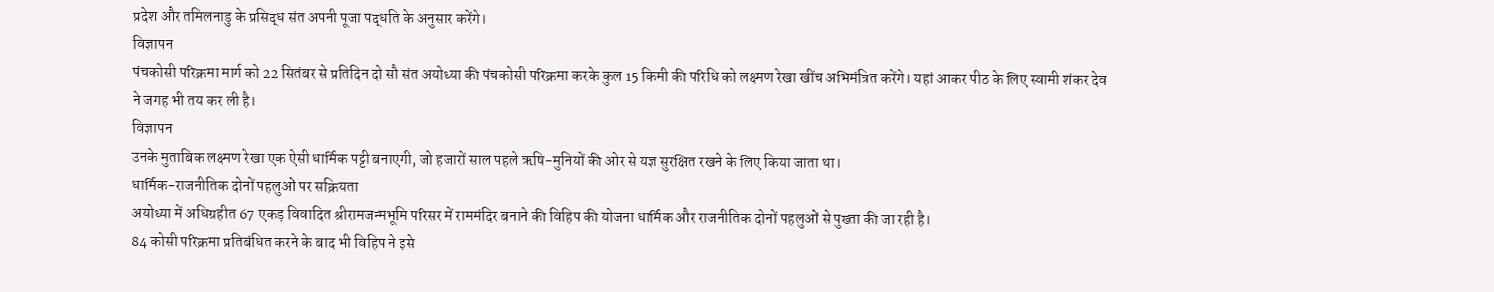प्रदेश और तमिलनाडु के प्रसिद्ध संत अपनी पूजा पद्धति के अनुसार करेंगे।
विज्ञापन
पंचकोसी परिक्रमा मार्ग को 22 सितंबर से प्रतिदिन दो सौ संत अयोध्या की पंचकोसी परिक्रमा करके कुल 15 किमी की परिधि को लक्ष्मण रेखा खींच अभिमंत्रित करेंगे। यहां आकर पीठ के लिए स्वामी शंकर देव ने जगह भी तय कर ली है।
विज्ञापन
उनके मुताबिक लक्ष्मण रेखा एक ऐसी धार्मिक पट्टी बनाएगी, जो हजारों साल पहले ऋषि-मुनियों की ओर से यज्ञ सुरक्षित रखने के लिए किया जाता था।
धार्मिक-राजनीतिक दोनों पहलुओं पर सक्रियता
अयोध्या में अधिग्रहीत 67 एकड़ विवादित श्रीरामजन्मभूमि परिसर में राममंदिर बनाने की विहिप की योजना धार्मिक और राजनीतिक दोनों पहलुओं से पुख्ता की जा रही है।
84 कोसी परिक्रमा प्रतिबंधित करने के बाद भी विहिप ने इसे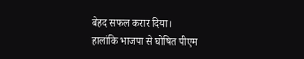बेहद सफल करार दिया।
हालांकि भाजपा से घोषित पीएम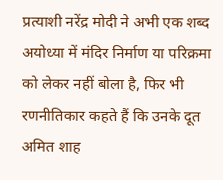प्रत्याशी नरेंद्र मोदी ने अभी एक शब्द अयोध्या में मंदिर निर्माण या परिक्रमा को लेकर नहीं बोला है, फिर भी रणनीतिकार कहते हैं कि उनके दूत अमित शाह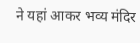ने यहां आकर भव्य मंदिर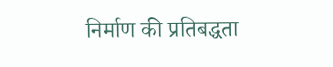निर्माण की प्रतिबद्धता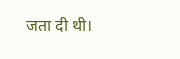जता दी थी।